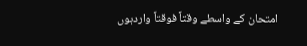امتحان کے واسطے وقتاً فوقتاً واردہوں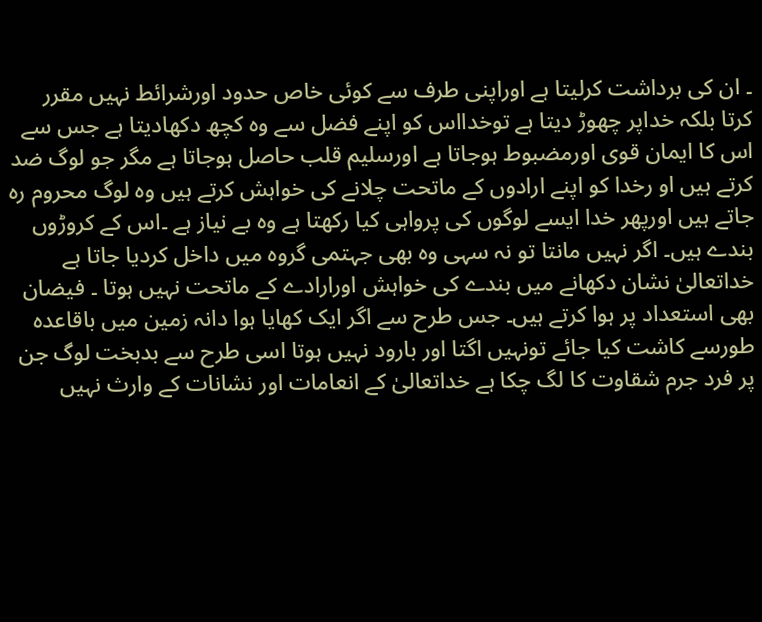۔ ان کی برداشت کرلیتا ہے اوراپنی طرف سے کوئی خاص حدود اورشرائط نہیں مقرر کرتا بلکہ خداپر چھوڑ دیتا ہے توخدااس کو اپنے فضل سے وہ کچھ دکھادیتا ہے جس سے اس کا ایمان قوی اورمضبوط ہوجاتا ہے اورسلیم قلب حاصل ہوجاتا ہے مگر جو لوگ ضد کرتے ہیں او رخدا کو اپنے ارادوں کے ماتحت چلانے کی خواہش کرتے ہیں وہ لوگ محروم رہ جاتے ہیں اورپھر خدا ایسے لوگوں کی پرواہی کیا رکھتا ہے وہ بے نیاز ہے ۔اس کے کروڑوں بندے ہیں۔ اگر نہیں مانتا تو نہ سہی وہ بھی جہتمی گروہ میں داخل کردیا جاتا ہے خداتعالیٰ نشان دکھانے میں بندے کی خواہش اورارادے کے ماتحت نہیں ہوتا ۔ فیضان بھی استعداد پر ہوا کرتے ہیں۔ جس طرح سے اگر ایک کھایا ہوا دانہ زمین میں باقاعدہ طورسے کاشت کیا جائے تونہیں اگتا اور بارود نہیں ہوتا اسی طرح سے بدبخت لوگ جن پر فرد جرم شقاوت کا لگ چکا ہے خداتعالیٰ کے انعامات اور نشانات کے وارث نہیں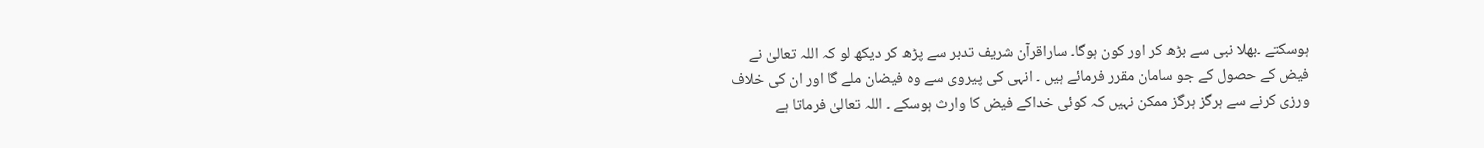ہوسکتے ۔بھلا نبی سے بڑھ کر اور کون ہوگا۔ ساراقرآن شریف تدبر سے پڑھ کر دیکھ لو کہ اللہ تعالیٰ نے فیض کے حصول کے جو سامان مقرر فرمائے ہیں ۔ انہی کی پیروی سے وہ فیضان ملے گا اور ان کی خلاف ورزی کرنے سے ہرگز ہرگز ممکن نہیں کہ کوئی خداکے فیض کا وارث ہوسکے ۔ اللہ تعالیٰ فرماتا ہے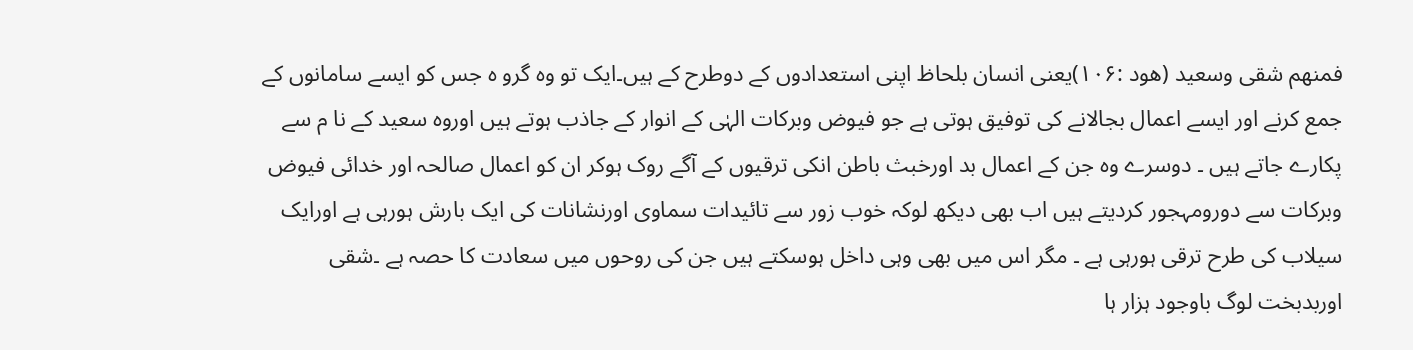فمنھم شقی وسعید (ھود :۱۰۶)یعنی انسان بلحاظ اپنی استعدادوں کے دوطرح کے ہیں۔ایک تو وہ گرو ہ جس کو ایسے سامانوں کے جمع کرنے اور ایسے اعمال بجالانے کی توفیق ہوتی ہے جو فیوض وبرکات الہٰی کے انوار کے جاذب ہوتے ہیں اوروہ سعید کے نا م سے پکارے جاتے ہیں ۔ دوسرے وہ جن کے اعمال بد اورخبث باطن انکی ترقیوں کے آگے روک ہوکر ان کو اعمال صالحہ اور خدائی فیوض وبرکات سے دورومہجور کردیتے ہیں اب بھی دیکھ لوکہ خوب زور سے تائیدات سماوی اورنشانات کی ایک بارش ہورہی ہے اورایک سیلاب کی طرح ترقی ہورہی ہے ۔ مگر اس میں بھی وہی داخل ہوسکتے ہیں جن کی روحوں میں سعادت کا حصہ ہے ۔شقی اوربدبخت لوگ باوجود ہزار ہا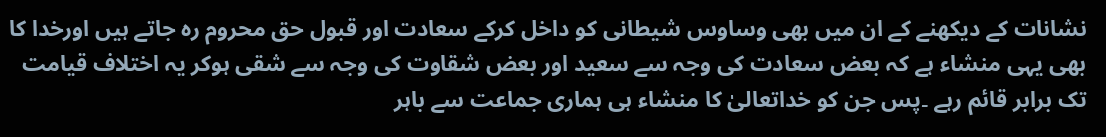نشانات کے دیکھنے کے ان میں بھی وساوس شیطانی کو داخل کرکے سعادت اور قبول حق محروم رہ جاتے ہیں اورخدا کا بھی یہی منشاء ہے کہ بعض سعادت کی وجہ سے سعید اور بعض شقاوت کی وجہ سے شقی ہوکر یہ اختلاف قیامت تک برابر قائم رہے ۔پس جن کو خداتعالیٰ کا منشاء ہی ہماری جماعت سے باہر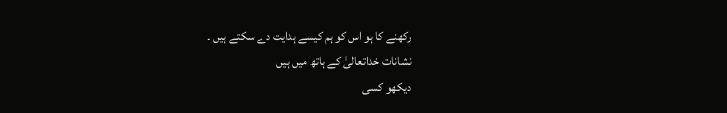رکھنے کا ہو اس کو ہم کیسے ہدایت دے سکتے ہیں ۔
نشانات خداتعالیٰ کے ہاتھ میں ہیں
دیکھو کسی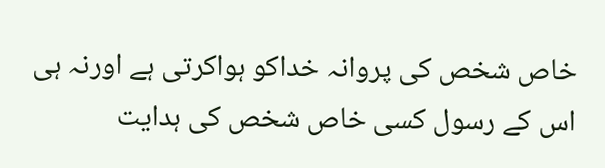خاص شخص کی پروانہ خداکو ہواکرتی ہے اورنہ ہی اس کے رسول کسی خاص شخص کی ہدایت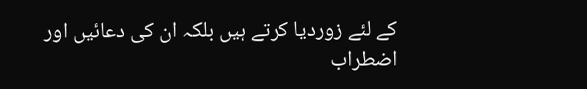کے لئے زوردیا کرتے ہیں بلکہ ان کی دعائیں اور اضطراب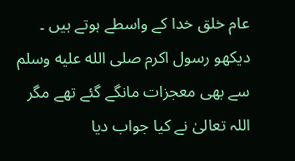عام خلق خدا کے واسطے ہوتے ہیں ۔ دیکھو رسول اکرم صلى الله عليه وسلم سے بھی معجزات مانگے گئے تھے مگر اللہ تعالیٰ نے کیا جواب دیا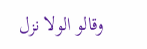وقالو الولا نزل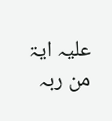علیہ ایۃ من ربہ